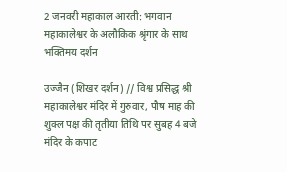2 जनवरी महाकाल आरती: भगवान महाकालेश्वर के अलौकिक श्रृंगार के साथ भक्तिमय दर्शन

उज्जैन (शिखर दर्शन) // विश्व प्रसिद्ध श्री महाकालेश्वर मंदिर में गुरुवार, पौष माह की शुक्ल पक्ष की तृतीया तिथि पर सुबह 4 बजे मंदिर के कपाट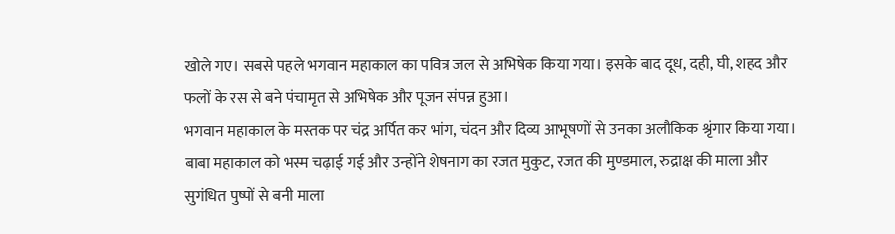खोले गए। सबसे पहले भगवान महाकाल का पवित्र जल से अभिषेक किया गया। इसके बाद दूध, दही, घी, शहद और फलों के रस से बने पंचामृत से अभिषेक और पूजन संपन्न हुआ।
भगवान महाकाल के मस्तक पर चंद्र अर्पित कर भांग, चंदन और दिव्य आभूषणों से उनका अलौकिक श्रृंगार किया गया। बाबा महाकाल को भस्म चढ़ाई गई और उन्होंने शेषनाग का रजत मुकुट, रजत की मुण्डमाल, रुद्राक्ष की माला और सुगंधित पुष्पों से बनी माला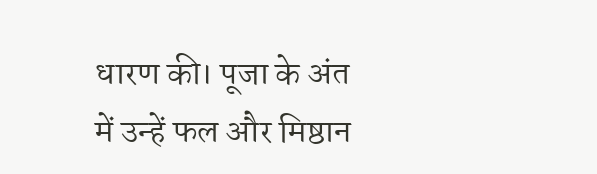धारण की। पूजा के अंत में उन्हें फल और मिष्ठान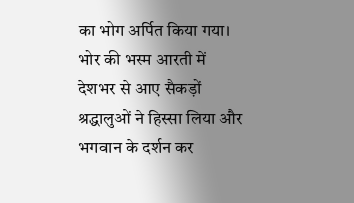का भोग अर्पित किया गया।
भोर की भस्म आरती में देशभर से आए सैकड़ों श्रद्धालुओं ने हिस्सा लिया और भगवान के दर्शन कर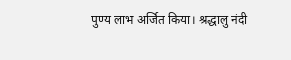पुण्य लाभ अर्जित किया। श्रद्धालु नंदी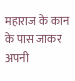महाराज के कान के पास जाकर अपनी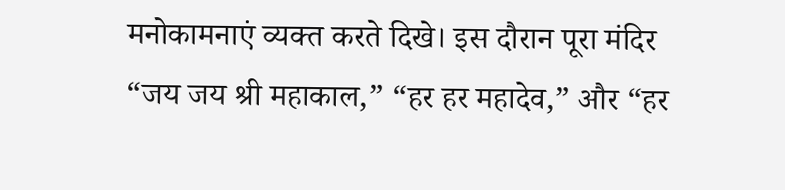मनोकामनाएं व्यक्त करते दिखे। इस दौरान पूरा मंदिर “जय जय श्री महाकाल,” “हर हर महादेव,” और “हर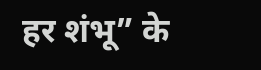हर शंभू” के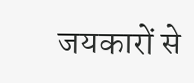जयकारों से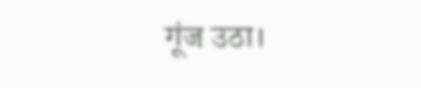गूंज उठा।